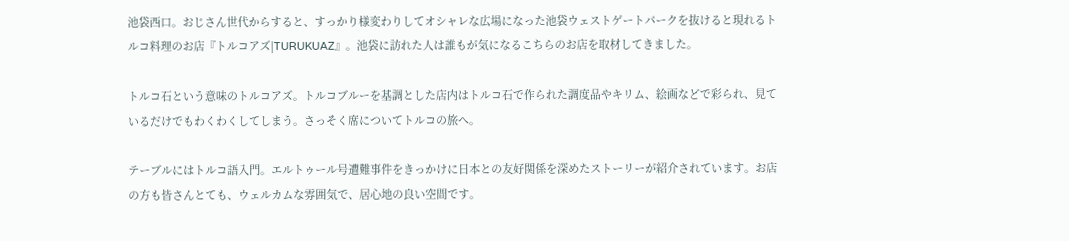池袋西口。おじさん世代からすると、すっかり様変わりしてオシャレな広場になった池袋ウェストゲートパークを抜けると現れるトルコ料理のお店『トルコアズ|TURUKUAZ』。池袋に訪れた人は誰もが気になるこちらのお店を取材してきました。

トルコ石という意味のトルコアズ。トルコブルーを基調とした店内はトルコ石で作られた調度品やキリム、絵画などで彩られ、見ているだけでもわくわくしてしまう。さっそく席についてトルコの旅へ。

テーブルにはトルコ語入門。エルトゥール号遭難事件をきっかけに日本との友好関係を深めたストーリーが紹介されています。お店の方も皆さんとても、ウェルカムな雰囲気で、居心地の良い空間です。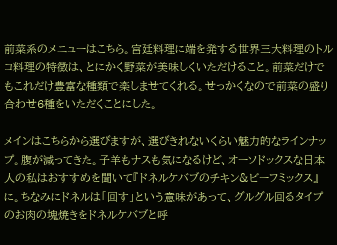前菜系のメニューはこちら。宮廷料理に端を発する世界三大料理のトルコ料理の特徴は、とにかく野菜が美味しくいただけること。前菜だけでもこれだけ豊富な種類で楽しませてくれる。せっかくなので前菜の盛り合わせ6種をいただくことにした。

メインはこちらから選びますが、選びきれないくらい魅力的なラインナップ。腹が減ってきた。子羊もナスも気になるけど、オーソドックスな日本人の私はおすすめを聞いて『ドネルケバブのチキン&ビーフミックス』に。ちなみにドネルは「回す」という意味があって、グルグル回るタイプのお肉の塊焼きをドネルケバブと呼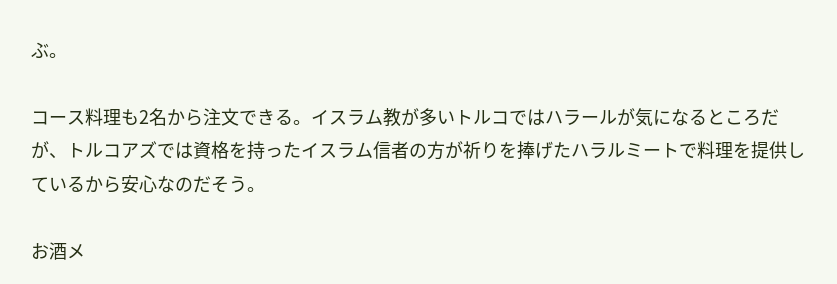ぶ。

コース料理も2名から注文できる。イスラム教が多いトルコではハラールが気になるところだが、トルコアズでは資格を持ったイスラム信者の方が祈りを捧げたハラルミートで料理を提供しているから安心なのだそう。

お酒メ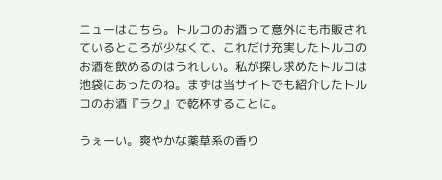ニューはこちら。トルコのお酒って意外にも市販されているところが少なくて、これだけ充実したトルコのお酒を飲めるのはうれしい。私が探し求めたトルコは池袋にあったのね。まずは当サイトでも紹介したトルコのお酒『ラク』で乾杯することに。

うぇーい。爽やかな薬草系の香り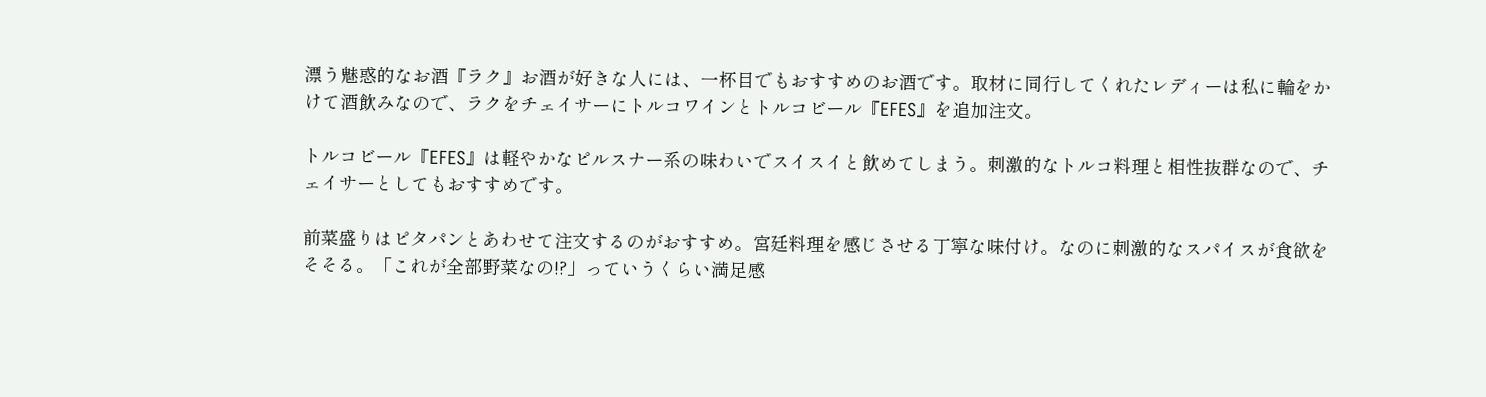漂う魅惑的なお酒『ラク』お酒が好きな人には、一杯目でもおすすめのお酒です。取材に同行してくれたレディーは私に輪をかけて酒飲みなので、ラクをチェイサーにトルコワインとトルコビール『EFES』を追加注文。

トルコビール『EFES』は軽やかなピルスナー系の味わいでスイスイと飲めてしまう。刺激的なトルコ料理と相性抜群なので、チェイサーとしてもおすすめです。

前菜盛りはピタパンとあわせて注文するのがおすすめ。宮廷料理を感じさせる丁寧な味付け。なのに刺激的なスパイスが食欲をそそる。「これが全部野菜なの!?」っていうくらい満足感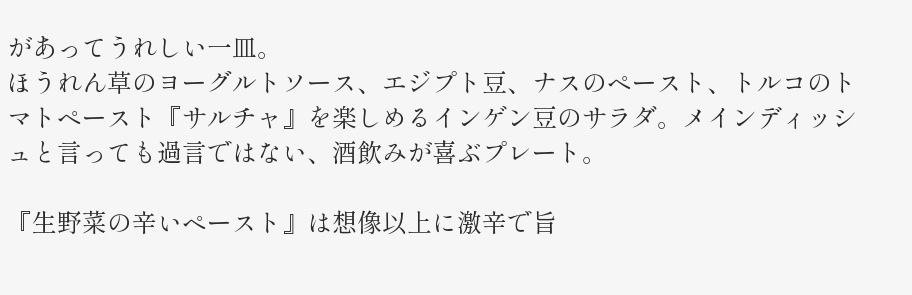があってうれしい一皿。
ほうれん草のヨーグルトソース、エジプト豆、ナスのペースト、トルコのトマトペースト『サルチャ』を楽しめるインゲン豆のサラダ。メインディッシュと言っても過言ではない、酒飲みが喜ぶプレート。

『生野菜の辛いペースト』は想像以上に激辛で旨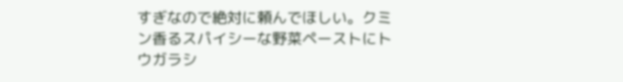すぎなので絶対に頼んでほしい。クミン香るスパイシーな野菜ペーストにトウガラシ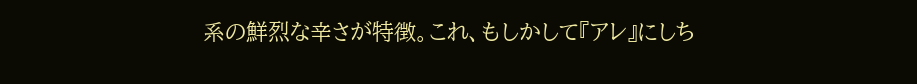系の鮮烈な辛さが特徴。これ、もしかして『アレ』にしち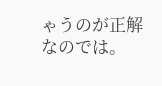ゃうのが正解なのでは。